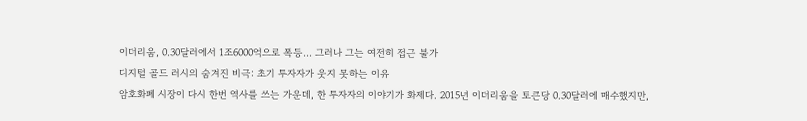이더리움, 0.30달러에서 1조6000억으로 폭등… 그러나 그는 여전히 접근 불가
디지털 골드 러시의 숨겨진 비극: 초기 투자자가 웃지 못하는 이유
암호화폐 시장이 다시 한번 역사를 쓰는 가운데, 한 투자자의 이야기가 화제다. 2015년 이더리움을 토큰당 0.30달러에 매수했지만,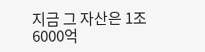지금 그 자산은 1조6000억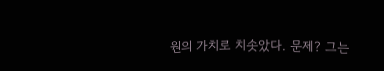원의 가치로 치솟았다. 문제? 그는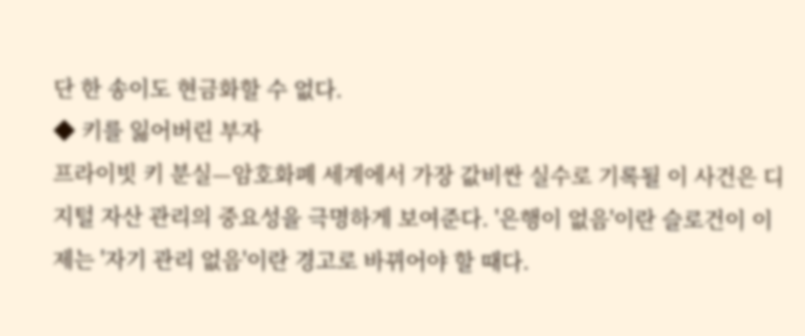단 한 송이도 현금화할 수 없다.
◆ 키를 잃어버린 부자
프라이빗 키 분실—암호화폐 세계에서 가장 값비싼 실수로 기록될 이 사건은 디지털 자산 관리의 중요성을 극명하게 보여준다. '은행이 없음'이란 슬로건이 이제는 '자기 관리 없음'이란 경고로 바뀌어야 할 때다.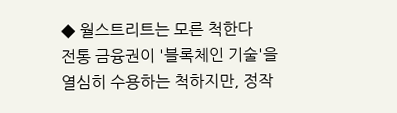◆ 월스트리트는 모른 척한다
전통 금융권이 '블록체인 기술'을 열심히 수용하는 척하지만, 정작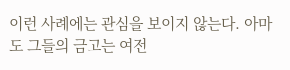이런 사례에는 관심을 보이지 않는다. 아마도 그들의 금고는 여전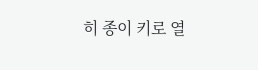히 종이 키로 열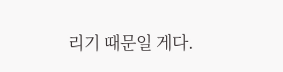리기 때문일 게다.